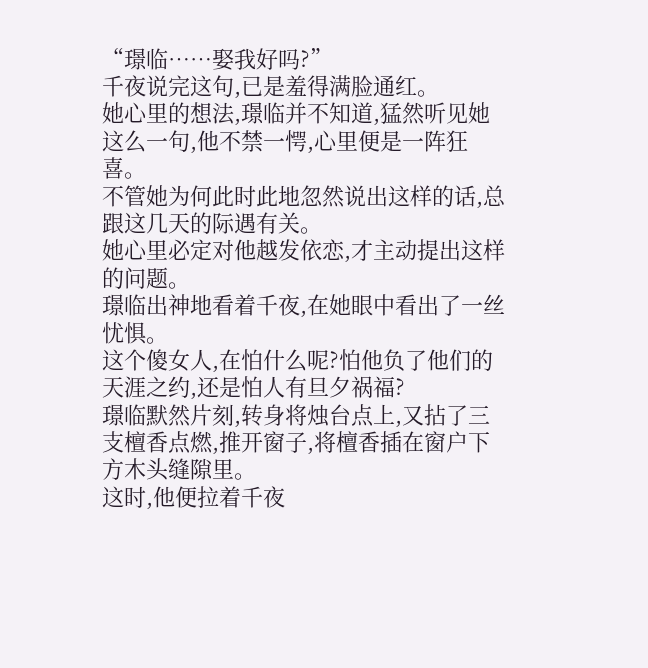“璟临……娶我好吗?”
千夜说完这句,已是羞得满脸通红。
她心里的想法,璟临并不知道,猛然听见她这么一句,他不禁一愕,心里便是一阵狂喜。
不管她为何此时此地忽然说出这样的话,总跟这几天的际遇有关。
她心里必定对他越发依恋,才主动提出这样的问题。
璟临出神地看着千夜,在她眼中看出了一丝忧惧。
这个傻女人,在怕什么呢?怕他负了他们的天涯之约,还是怕人有旦夕祸福?
璟临默然片刻,转身将烛台点上,又拈了三支檀香点燃,推开窗子,将檀香插在窗户下方木头缝隙里。
这时,他便拉着千夜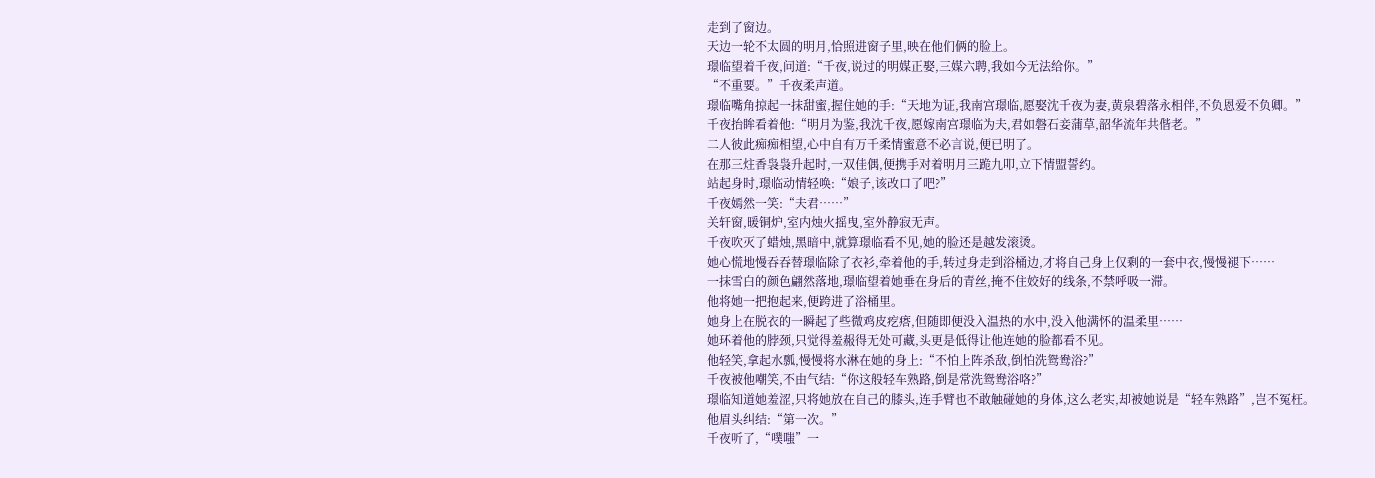走到了窗边。
天边一轮不太圆的明月,恰照进窗子里,映在他们俩的脸上。
璟临望着千夜,问道:“千夜,说过的明媒正娶,三媒六聘,我如今无法给你。”
“不重要。”千夜柔声道。
璟临嘴角掠起一抹甜蜜,握住她的手:“天地为证,我南宫璟临,愿娶沈千夜为妻,黄泉碧落永相伴,不负恩爱不负卿。”
千夜抬眸看着他:“明月为鉴,我沈千夜,愿嫁南宫璟临为夫,君如磐石妾蒲草,韶华流年共偕老。”
二人彼此痴痴相望,心中自有万千柔情蜜意不必言说,便已明了。
在那三炷香袅袅升起时,一双佳偶,便携手对着明月三跪九叩,立下情盟誓约。
站起身时,璟临动情轻唤:“娘子,该改口了吧?”
千夜嫣然一笑:“夫君……”
关轩窗,暖铜炉,室内烛火摇曳,室外静寂无声。
千夜吹灭了蜡烛,黑暗中,就算璟临看不见,她的脸还是越发滚烫。
她心慌地慢吞吞替璟临除了衣衫,牵着他的手,转过身走到浴桶边,才将自己身上仅剩的一套中衣,慢慢褪下……
一抹雪白的颜色翩然落地,璟临望着她垂在身后的青丝,掩不住姣好的线条,不禁呼吸一滞。
他将她一把抱起来,便跨进了浴桶里。
她身上在脱衣的一瞬起了些微鸡皮疙瘩,但随即便没入温热的水中,没入他满怀的温柔里……
她环着他的脖颈,只觉得羞赧得无处可藏,头更是低得让他连她的脸都看不见。
他轻笑,拿起水瓢,慢慢将水淋在她的身上:“不怕上阵杀敌,倒怕洗鸳鸯浴?”
千夜被他嘲笑,不由气结:“你这般轻车熟路,倒是常洗鸳鸯浴咯?”
璟临知道她羞涩,只将她放在自己的膝头,连手臂也不敢触碰她的身体,这么老实,却被她说是“轻车熟路”,岂不冤枉。
他眉头纠结:“第一次。”
千夜听了,“噗嗤”一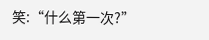笑:“什么第一次?”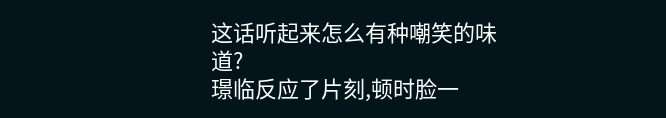这话听起来怎么有种嘲笑的味道?
璟临反应了片刻,顿时脸一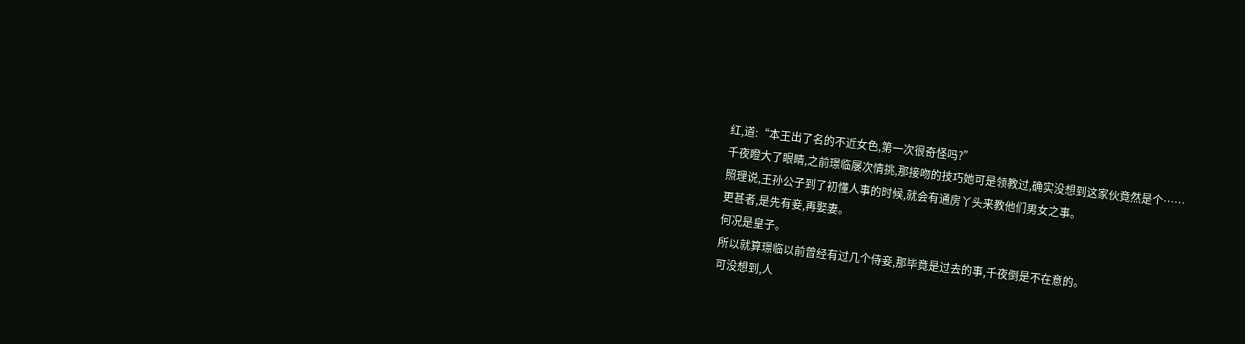红,道:“本王出了名的不近女色,第一次很奇怪吗?”
千夜瞪大了眼睛,之前璟临屡次情挑,那接吻的技巧她可是领教过,确实没想到这家伙竟然是个……
照理说,王孙公子到了初懂人事的时候,就会有通房丫头来教他们男女之事。
更甚者,是先有妾,再娶妻。
何况是皇子。
所以就算璟临以前曾经有过几个侍妾,那毕竟是过去的事,千夜倒是不在意的。
可没想到,人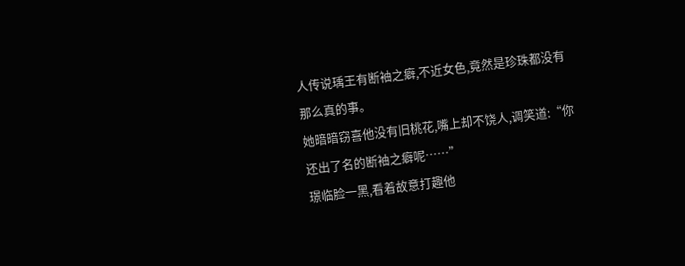人传说瑀王有断袖之癖,不近女色,竟然是珍珠都没有那么真的事。
她暗暗窃喜他没有旧桃花,嘴上却不饶人,调笑道:“你还出了名的断袖之癖呢……”
璟临脸一黑,看着故意打趣他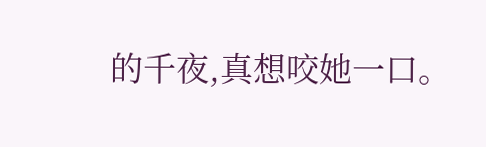的千夜,真想咬她一口。